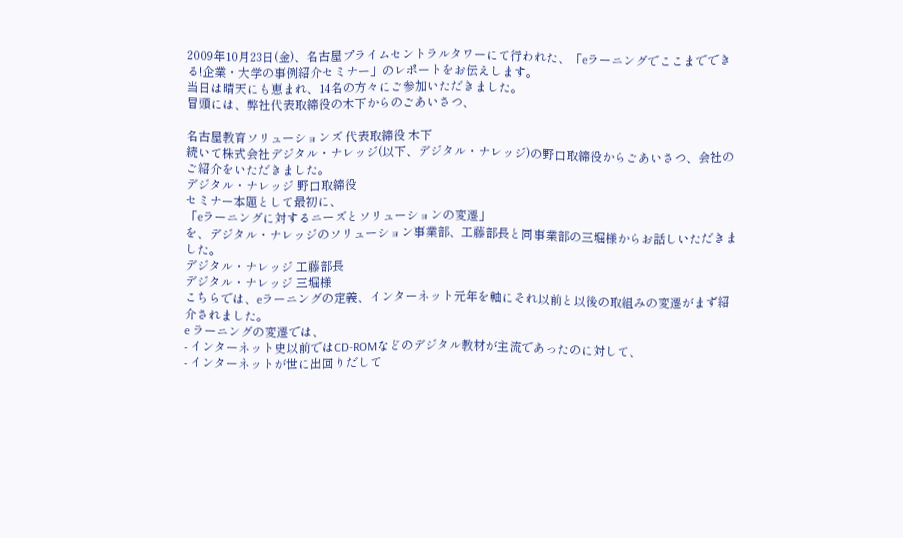2009年10月23日(金)、名古屋プライムセントラルタワーにて行われた、「eラーニングでここまでできる!企業・大学の事例紹介セミナー」のレポートをお伝えします。
当日は晴天にも恵まれ、14名の方々にご参加いただきました。
冒頭には、弊社代表取締役の木下からのごあいさつ、

名古屋教育ソリューションズ 代表取締役 木下
続いて株式会社デジタル・ナレッジ(以下、デジタル・ナレッジ)の野口取締役からごあいさつ、会社のご紹介をいただきました。
デジタル・ナレッジ 野口取締役
セミナー本題として最初に、
「eラーニングに対するニーズとソリューションの変遷」
を、デジタル・ナレッジのソリューション事業部、工藤部長と同事業部の三堀様からお話しいただきました。
デジタル・ナレッジ 工藤部長
デジタル・ナレッジ 三堀様
こちらでは、eラーニングの定義、インターネット元年を軸にそれ以前と以後の取組みの変遷がまず紹介されました。
e ラーニングの変遷では、
- インターネット史以前ではCD-ROMなどのデジタル教材が主流であったのに対して、
- インターネットが世に出回りだして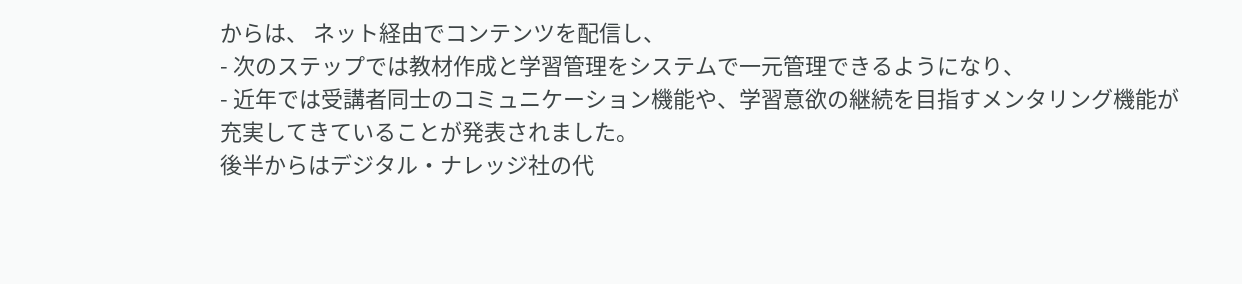からは、 ネット経由でコンテンツを配信し、
- 次のステップでは教材作成と学習管理をシステムで一元管理できるようになり、
- 近年では受講者同士のコミュニケーション機能や、学習意欲の継続を目指すメンタリング機能が充実してきていることが発表されました。
後半からはデジタル・ナレッジ社の代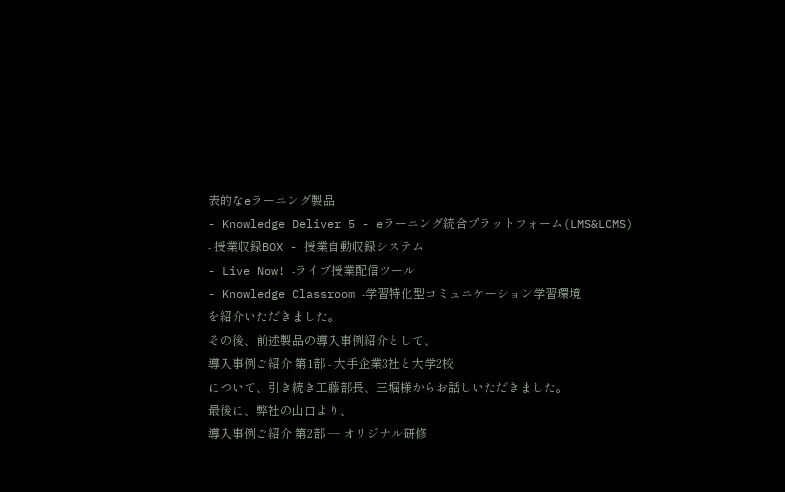表的なeラーニング製品
- Knowledge Deliver 5 - eラーニング統合プラットフォーム(LMS&LCMS)
- 授業収録BOX - 授業自動収録システム
- Live Now! -ライブ授業配信ツール
- Knowledge Classroom -学習特化型コミュニケーション学習環境
を紹介いただきました。
その後、前述製品の導入事例紹介として、
導入事例ご紹介 第1部 - 大手企業3社と大学2校
について、引き続き工藤部長、三堀様からお話しいただきました。
最後に、弊社の山口より、
導入事例ご紹介 第2部 ― オリジナル研修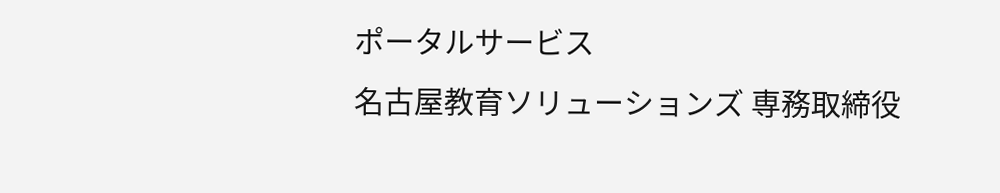ポータルサービス
名古屋教育ソリューションズ 専務取締役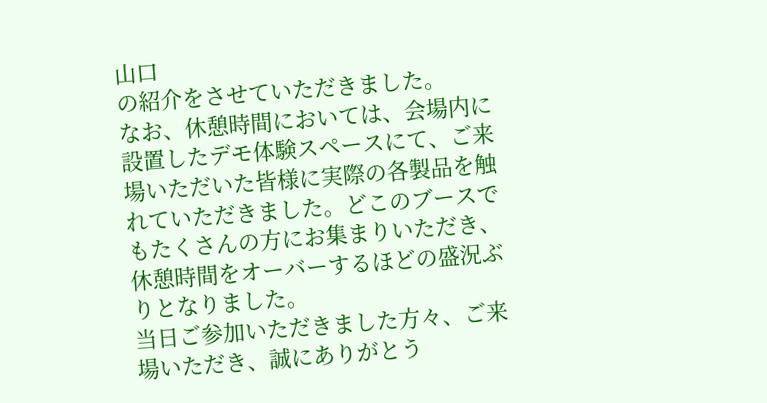山口
の紹介をさせていただきました。
なお、休憩時間においては、会場内に設置したデモ体験スペースにて、ご来場いただいた皆様に実際の各製品を触れていただきました。どこのブースでもたくさんの方にお集まりいただき、休憩時間をオーバーするほどの盛況ぶりとなりました。
当日ご参加いただきました方々、ご来場いただき、誠にありがとう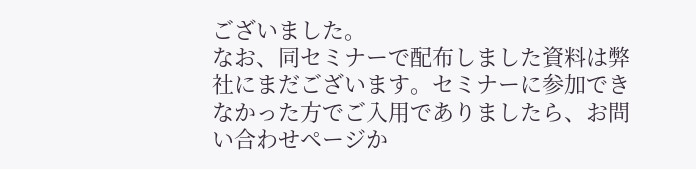ございました。
なお、同セミナーで配布しました資料は弊社にまだございます。セミナーに参加できなかった方でご入用でありましたら、お問い合わせページか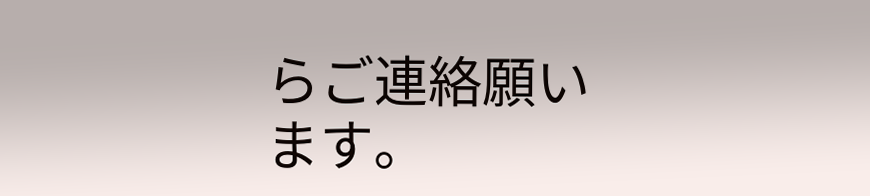らご連絡願います。